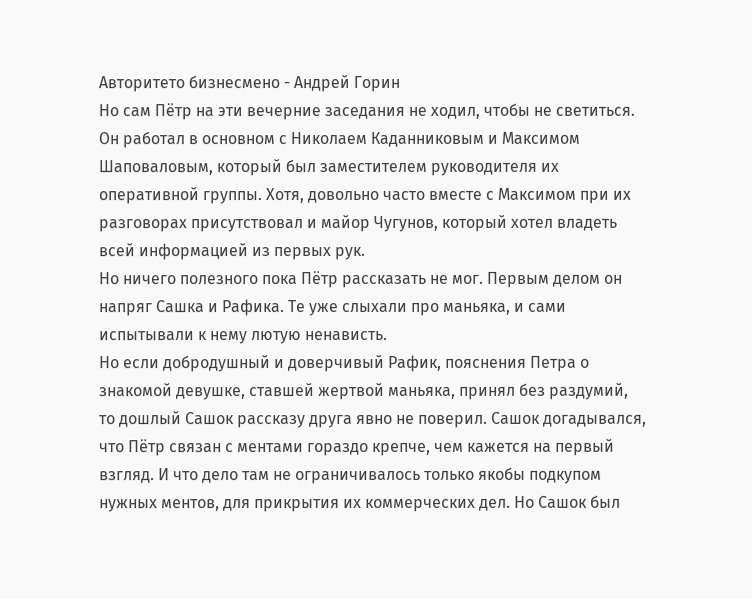Авторитето бизнесмено - Андрей Горин
Но сам Пётр на эти вечерние заседания не ходил, чтобы не светиться. Он работал в основном с Николаем Каданниковым и Максимом Шаповаловым, который был заместителем руководителя их оперативной группы. Хотя, довольно часто вместе с Максимом при их разговорах присутствовал и майор Чугунов, который хотел владеть всей информацией из первых рук.
Но ничего полезного пока Пётр рассказать не мог. Первым делом он напряг Сашка и Рафика. Те уже слыхали про маньяка, и сами испытывали к нему лютую ненависть.
Но если добродушный и доверчивый Рафик, пояснения Петра о знакомой девушке, ставшей жертвой маньяка, принял без раздумий, то дошлый Сашок рассказу друга явно не поверил. Сашок догадывался, что Пётр связан с ментами гораздо крепче, чем кажется на первый взгляд. И что дело там не ограничивалось только якобы подкупом нужных ментов, для прикрытия их коммерческих дел. Но Сашок был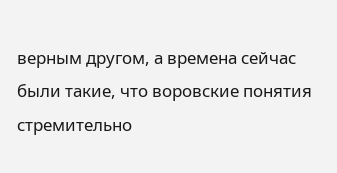верным другом, а времена сейчас были такие, что воровские понятия стремительно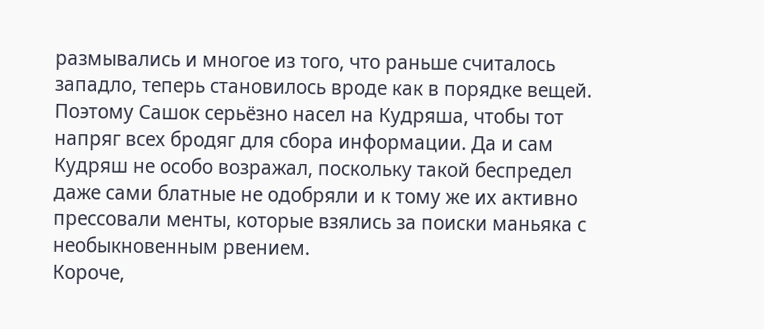размывались и многое из того, что раньше считалось западло, теперь становилось вроде как в порядке вещей.
Поэтому Сашок серьёзно насел на Кудряша, чтобы тот напряг всех бродяг для сбора информации. Да и сам Кудряш не особо возражал, поскольку такой беспредел даже сами блатные не одобряли и к тому же их активно прессовали менты, которые взялись за поиски маньяка с необыкновенным рвением.
Короче,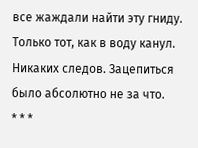все жаждали найти эту гниду. Только тот, как в воду канул. Никаких следов. Зацепиться было абсолютно не за что.
* * *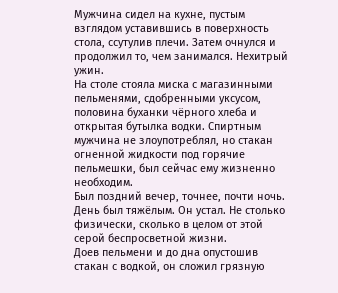Мужчина сидел на кухне, пустым взглядом уставившись в поверхность стола, ссутулив плечи. Затем очнулся и продолжил то, чем занимался. Нехитрый ужин.
На столе стояла миска с магазинными пельменями, сдобренными уксусом, половина буханки чёрного хлеба и открытая бутылка водки. Спиртным мужчина не злоупотреблял, но стакан огненной жидкости под горячие пельмешки, был сейчас ему жизненно необходим.
Был поздний вечер, точнее, почти ночь. День был тяжёлым. Он устал. Не столько физически, сколько в целом от этой серой беспросветной жизни.
Доев пельмени и до дна опустошив стакан с водкой, он сложил грязную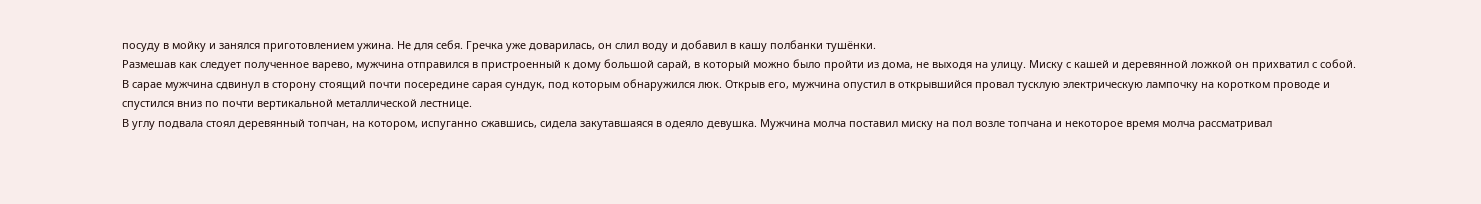посуду в мойку и занялся приготовлением ужина. Не для себя. Гречка уже доварилась, он слил воду и добавил в кашу полбанки тушёнки.
Размешав как следует полученное варево, мужчина отправился в пристроенный к дому большой сарай, в который можно было пройти из дома, не выходя на улицу. Миску с кашей и деревянной ложкой он прихватил с собой.
В сарае мужчина сдвинул в сторону стоящий почти посередине сарая сундук, под которым обнаружился люк. Открыв его, мужчина опустил в открывшийся провал тусклую электрическую лампочку на коротком проводе и спустился вниз по почти вертикальной металлической лестнице.
В углу подвала стоял деревянный топчан, на котором, испуганно сжавшись, сидела закутавшаяся в одеяло девушка. Мужчина молча поставил миску на пол возле топчана и некоторое время молча рассматривал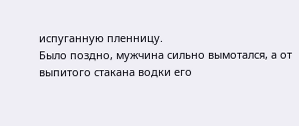испуганную пленницу.
Было поздно, мужчина сильно вымотался, а от выпитого стакана водки его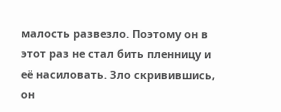малость развезло. Поэтому он в этот раз не стал бить пленницу и её насиловать. Зло скривившись, он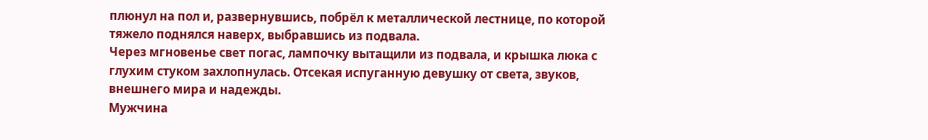плюнул на пол и, развернувшись, побрёл к металлической лестнице, по которой тяжело поднялся наверх, выбравшись из подвала.
Через мгновенье свет погас, лампочку вытащили из подвала, и крышка люка с глухим стуком захлопнулась. Отсекая испуганную девушку от света, звуков, внешнего мира и надежды.
Мужчина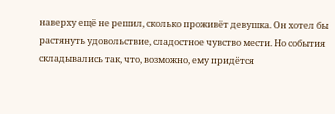наверху ещё не решил, сколько проживёт девушка. Он хотел бы растянуть удовольствие, сладостное чувство мести. Но события складывались так, что, возможно, ему придётся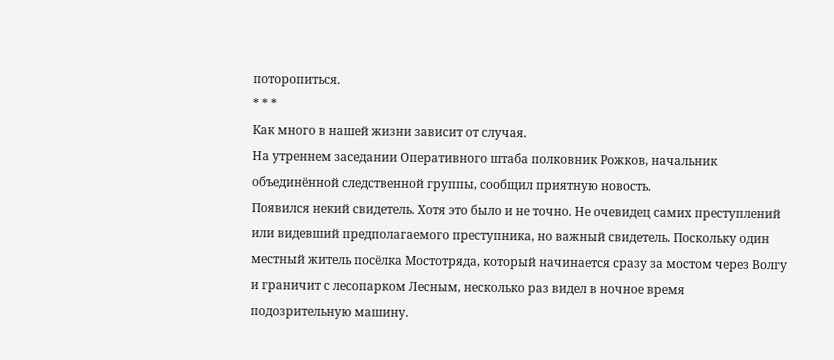поторопиться.
* * *
Как много в нашей жизни зависит от случая.
На утреннем заседании Оперативного штаба полковник Рожков, начальник объединённой следственной группы, сообщил приятную новость.
Появился некий свидетель. Хотя это было и не точно. Не очевидец самих преступлений или видевший предполагаемого преступника, но важный свидетель. Поскольку один местный житель посёлка Мостотряда, который начинается сразу за мостом через Волгу и граничит с лесопарком Лесным, несколько раз видел в ночное время подозрительную машину.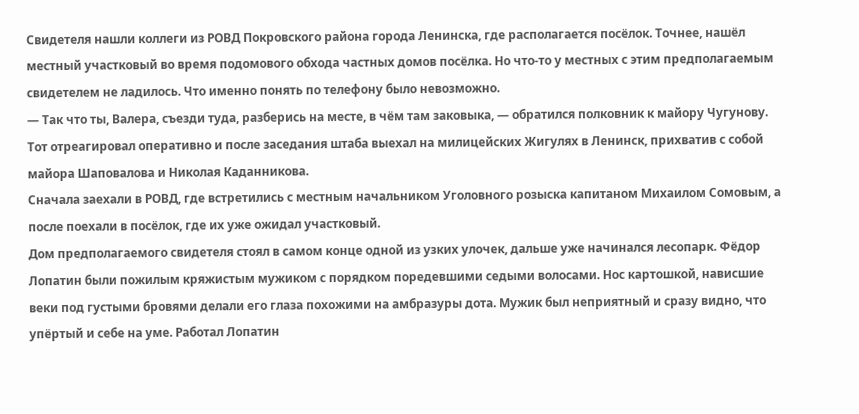Свидетеля нашли коллеги из РОВД Покровского района города Ленинска, где располагается посёлок. Точнее, нашёл местный участковый во время подомового обхода частных домов посёлка. Но что-то у местных с этим предполагаемым свидетелем не ладилось. Что именно понять по телефону было невозможно.
— Так что ты, Валера, съезди туда, разберись на месте, в чём там заковыка, — обратился полковник к майору Чугунову.
Тот отреагировал оперативно и после заседания штаба выехал на милицейских Жигулях в Ленинск, прихватив с собой майора Шаповалова и Николая Каданникова.
Сначала заехали в РОВД, где встретились с местным начальником Уголовного розыска капитаном Михаилом Сомовым, а после поехали в посёлок, где их уже ожидал участковый.
Дом предполагаемого свидетеля стоял в самом конце одной из узких улочек, дальше уже начинался лесопарк. Фёдор Лопатин были пожилым кряжистым мужиком с порядком поредевшими седыми волосами. Нос картошкой, нависшие веки под густыми бровями делали его глаза похожими на амбразуры дота. Мужик был неприятный и сразу видно, что упёртый и себе на уме. Работал Лопатин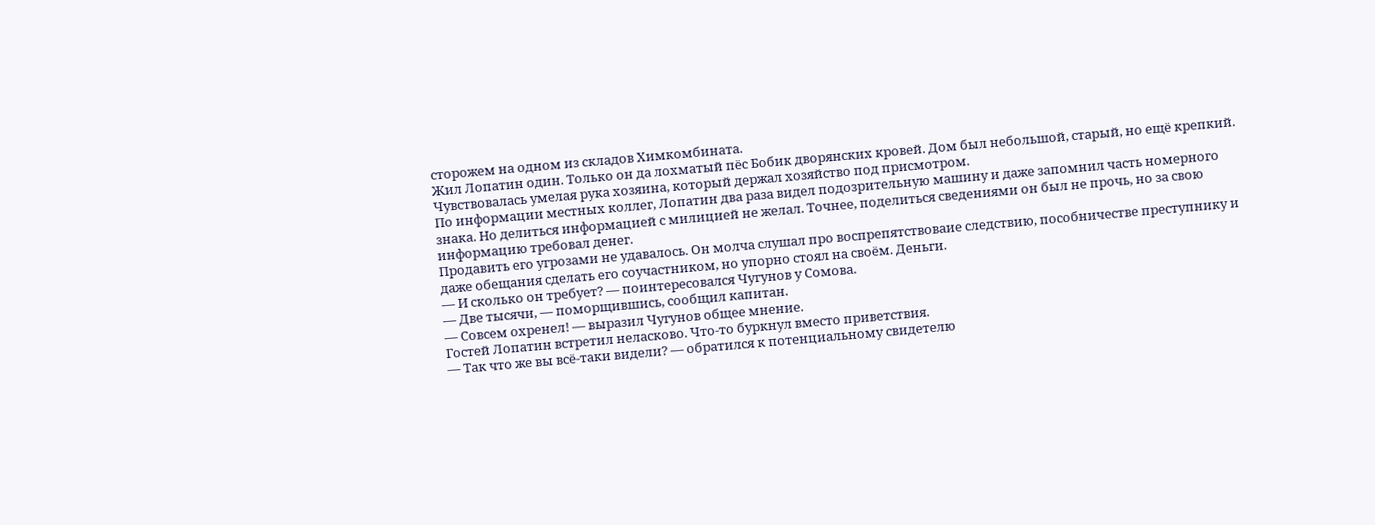сторожем на одном из складов Химкомбината.
Жил Лопатин один. Только он да лохматый пёс Бобик дворянских кровей. Дом был небольшой, старый, но ещё крепкий. Чувствовалась умелая рука хозяина, который держал хозяйство под присмотром.
По информации местных коллег, Лопатин два раза видел подозрительную машину и даже запомнил часть номерного знака. Но делиться информацией с милицией не желал. Точнее, поделиться сведениями он был не прочь, но за свою информацию требовал денег.
Продавить его угрозами не удавалось. Он молча слушал про воспрепятствоваие следствию, пособничестве преступнику и даже обещания сделать его соучастником, но упорно стоял на своём. Деньги.
— И сколько он требует? — поинтересовался Чугунов у Сомова.
— Две тысячи, — поморщившись, сообщил капитан.
— Совсем охренел! — выразил Чугунов общее мнение.
Гостей Лопатин встретил неласково. Что-то буркнул вместо приветствия.
— Так что же вы всё-таки видели? — обратился к потенциальному свидетелю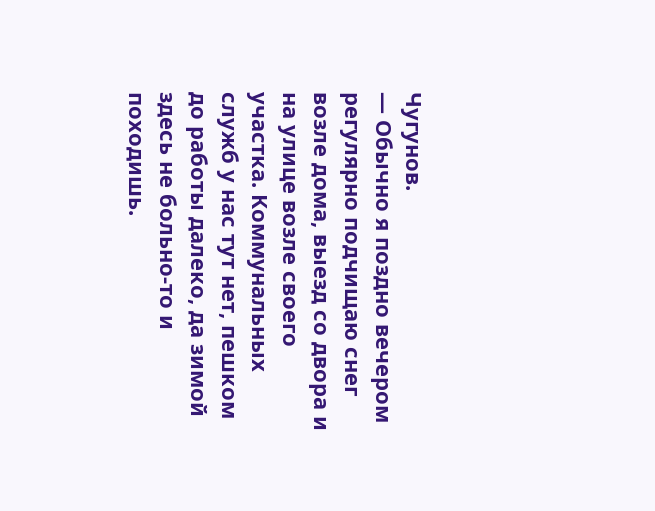Чугунов.
— Обычно я поздно вечером регулярно подчищаю снег возле дома, выезд со двора и на улице возле своего участка. Коммунальных служб у нас тут нет, пешком до работы далеко, да зимой здесь не больно-то и походишь.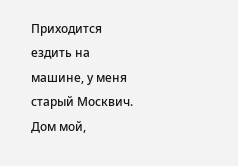Приходится ездить на машине, у меня старый Москвич.
Дом мой,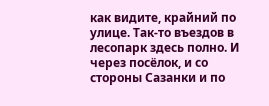как видите, крайний по улице. Так-то въездов в лесопарк здесь полно. И через посёлок, и со стороны Сазанки и по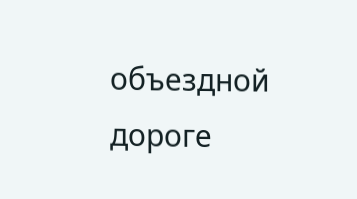объездной дороге